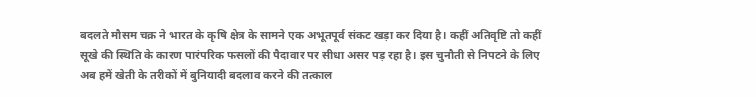बदलते मौसम चक्र ने भारत के कृषि क्षेत्र के सामने एक अभूतपूर्व संकट खड़ा कर दिया है। कहीं अतिवृष्टि तो कहीं सूखे की स्थिति के कारण पारंपरिक फसलों की पैदावार पर सीधा असर पड़ रहा है। इस चुनौती से निपटने के लिए अब हमें खेती के तरीकों में बुनियादी बदलाव करने की तत्काल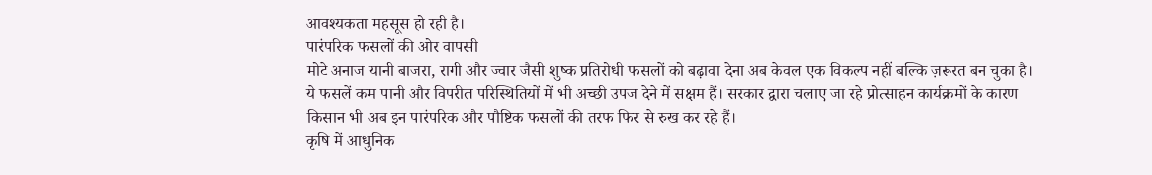आवश्यकता महसूस हो रही है।
पारंपरिक फसलों की ओर वापसी
मोटे अनाज यानी बाजरा, रागी और ज्वार जैसी शुष्क प्रतिरोधी फसलों को बढ़ावा देना अब केवल एक विकल्प नहीं बल्कि ज़रूरत बन चुका है। ये फसलें कम पानी और विपरीत परिस्थितियों में भी अच्छी उपज देने में सक्षम हैं। सरकार द्वारा चलाए जा रहे प्रोत्साहन कार्यक्रमों के कारण किसान भी अब इन पारंपरिक और पौष्टिक फसलों की तरफ फिर से रुख कर रहे हैं।
कृषि में आधुनिक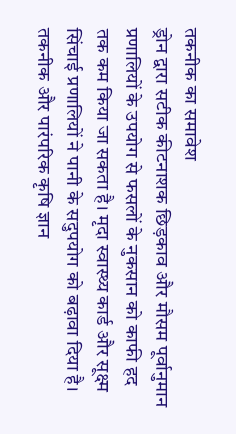तकनीक का समावेश
ड्रोन द्वारा सटीक कीटनाशक छिड़काव और मौसम पूर्वानुमान प्रणालियों के उपयोग से फसलों के नुकसान को काफी हद तक कम किया जा सकता है। मृदा स्वास्थ्य कार्ड और सूक्ष्म सिंचाई प्रणालियों ने पानी के सदुपयोग को बढ़ावा दिया है। तकनीक और पारंपरिक कृषि ज्ञान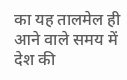का यह तालमेल ही आने वाले समय में देश की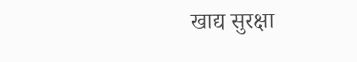खाद्य सुरक्षा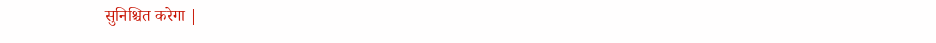सुनिश्चित करेगा |